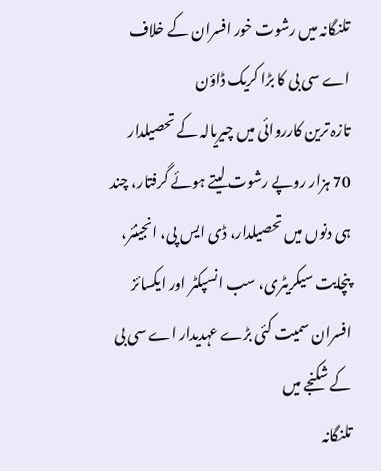تلنگانہ میں رشوت خور افسران کے خلاف اے سی بی کا بڑا کریک ڈاؤن
تازہ ترین کارروائی میں چیریالہ کے تحصیلدار 70 ہزار روپے رشوت لیتے ہوئے گرفتار، چند ہی دنوں میں تحصیلدار، ڈی ایس پی، انجینئر، پنچایت سیکریٹری، سب انسپکٹر اور ایکسائز افسران سمیت کئی بڑے عہدیدار اے سی بی کے شکنجے میں
تلنگانہ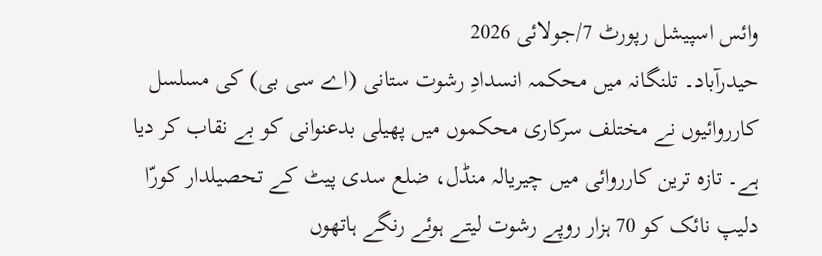وائس اسپیشل رپورٹ 7/جولائی 2026
حیدرآباد۔ تلنگانہ میں محکمہ انسدادِ رشوت ستانی (اے سی بی) کی مسلسل کارروائیوں نے مختلف سرکاری محکموں میں پھیلی بدعنوانی کو بے نقاب کر دیا ہے۔ تازہ ترین کارروائی میں چیریالہ منڈل، ضلع سدی پیٹ کے تحصیلدار کورّا دلیپ نائک کو 70 ہزار روپے رشوت لیتے ہوئے رنگے ہاتھوں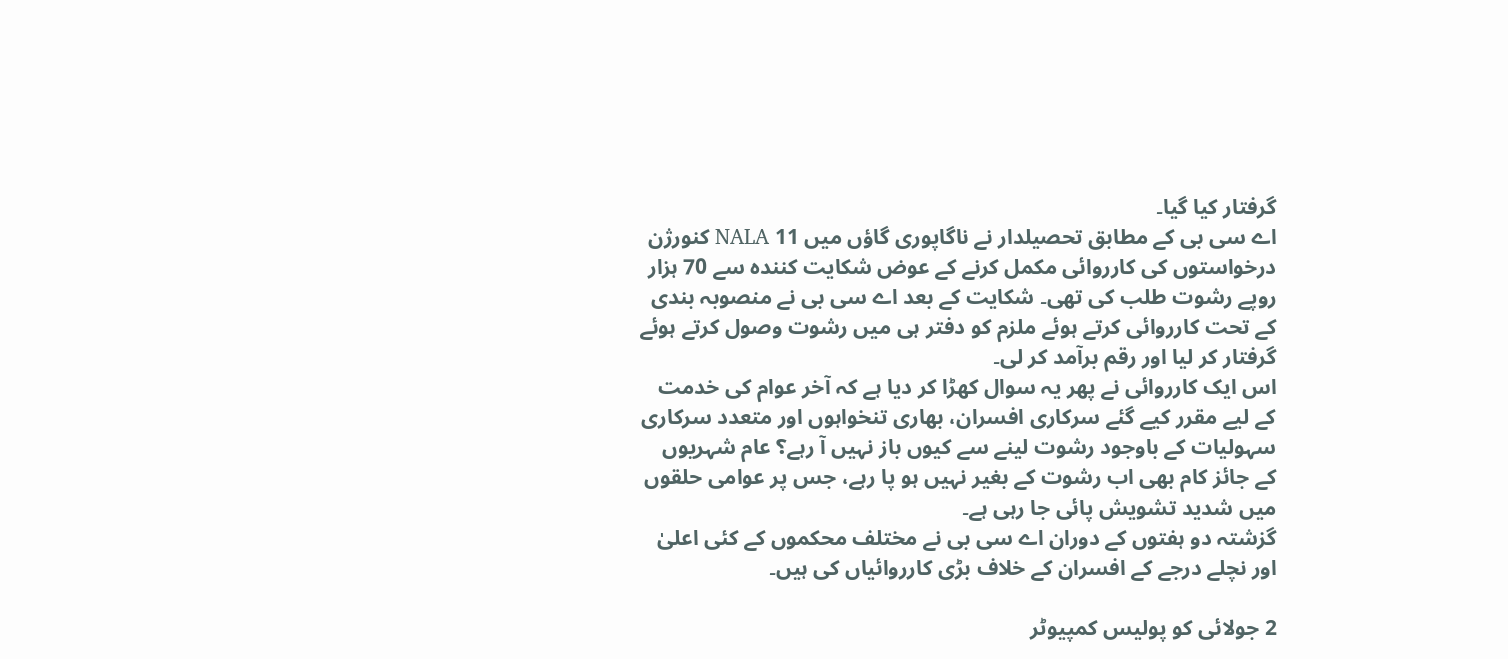گرفتار کیا گیا۔
اے سی بی کے مطابق تحصیلدار نے ناگاپوری گاؤں میں 11 NALA کنورژن درخواستوں کی کارروائی مکمل کرنے کے عوض شکایت کنندہ سے 70 ہزار روپے رشوت طلب کی تھی۔ شکایت کے بعد اے سی بی نے منصوبہ بندی کے تحت کارروائی کرتے ہوئے ملزم کو دفتر ہی میں رشوت وصول کرتے ہوئے گرفتار کر لیا اور رقم برآمد کر لی۔
اس ایک کارروائی نے پھر یہ سوال کھڑا کر دیا ہے کہ آخر عوام کی خدمت کے لیے مقرر کیے گئے سرکاری افسران، بھاری تنخواہوں اور متعدد سرکاری سہولیات کے باوجود رشوت لینے سے کیوں باز نہیں آ رہے؟ عام شہریوں کے جائز کام بھی اب رشوت کے بغیر نہیں ہو پا رہے، جس پر عوامی حلقوں میں شدید تشویش پائی جا رہی ہے۔
گزشتہ دو ہفتوں کے دوران اے سی بی نے مختلف محکموں کے کئی اعلیٰ اور نچلے درجے کے افسران کے خلاف بڑی کارروائیاں کی ہیں۔

2 جولائی کو پولیس کمپیوٹر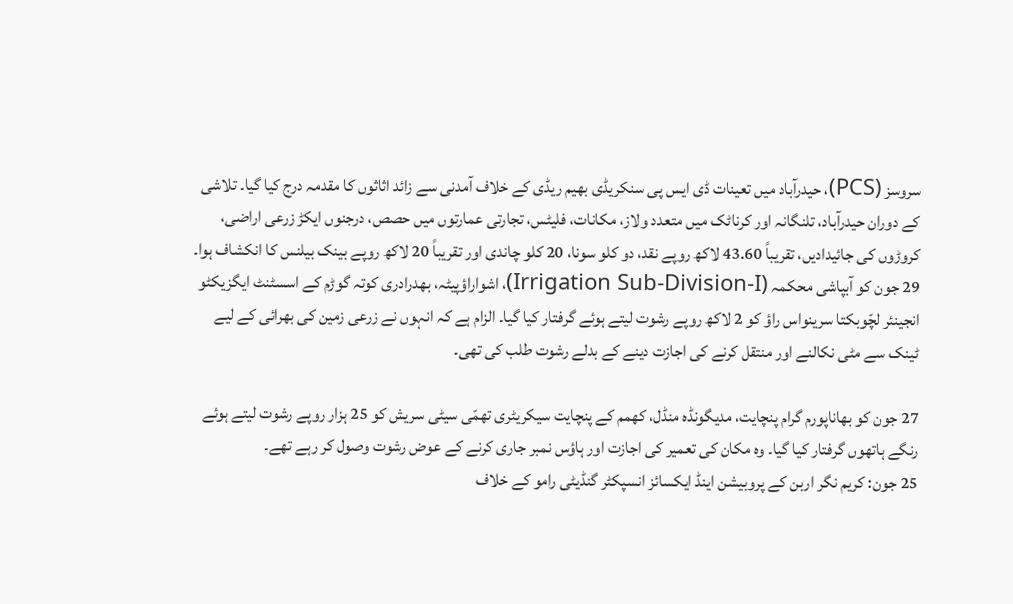سروسز (PCS)، حیدرآباد میں تعینات ڈی ایس پی سنکریڈی بھیم ریڈی کے خلاف آمدنی سے زائد اثاثوں کا مقدمہ درج کیا گیا۔ تلاشی کے دوران حیدرآباد، تلنگانہ اور کرناٹک میں متعدد ولاز، مکانات، فلیٹس، تجارتی عمارتوں میں حصص، درجنوں ایکڑ زرعی اراضی، کروڑوں کی جائیدادیں، تقریباً 43.60 لاکھ روپے نقد، دو کلو سونا، 20 کلو چاندی اور تقریباً 20 لاکھ روپے بینک بیلنس کا انکشاف ہوا۔
29 جون کو آبپاشی محکمہ (Irrigation Sub-Division-I)، اشواراؤپیٹہ، بھدرادری کوتہ گوڑم کے اسسٹنٹ ایگزیکٹو انجینئر لچّوبکتا سرینواس راؤ کو 2 لاکھ روپے رشوت لیتے ہوئے گرفتار کیا گیا۔ الزام ہے کہ انہوں نے زرعی زمین کی بھرائی کے لیے ٹینک سے مٹی نکالنے اور منتقل کرنے کی اجازت دینے کے بدلے رشوت طلب کی تھی۔

27 جون کو بھاناپورم گرام پنچایت، مدیگونڈہ منڈل، کھمم کے پنچایت سیکریٹری تھمّی سیٹی سریش کو 25 ہزار روپے رشوت لیتے ہوئے رنگے ہاتھوں گرفتار کیا گیا۔ وہ مکان کی تعمیر کی اجازت اور ہاؤس نمبر جاری کرنے کے عوض رشوت وصول کر رہے تھے۔
25 جون: کریم نگر اربن کے پروبیشن اینڈ ایکسائز انسپکٹر گنڈیٹی رامو کے خلاف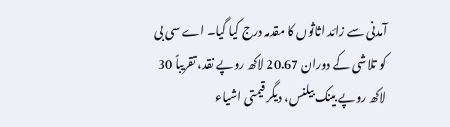آمدنی سے زائد اثاثوں کا مقدمہ درج کیا گیا۔ اے سی بی کو تلاشی کے دوران 20.67 لاکھ روپے نقد، تقریباً 30 لاکھ روپے بینک بیلنس، دیگر قیمتی اشیاء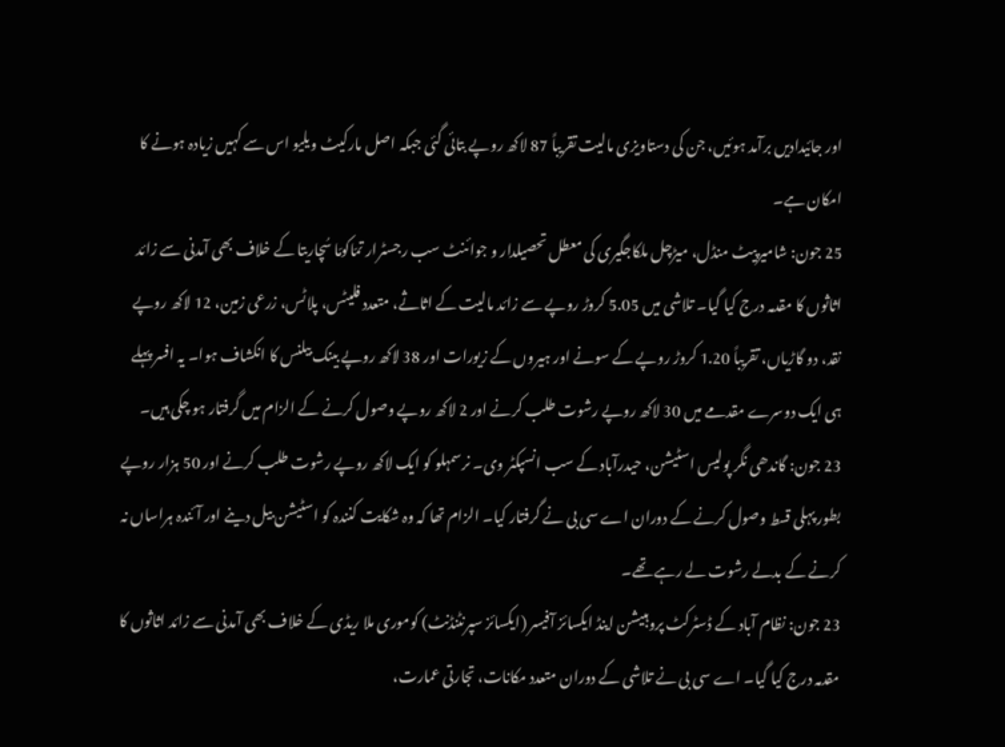اور جائیدادیں برآمد ہوئیں، جن کی دستاویزی مالیت تقریباً 87 لاکھ روپے بتائی گئی جبکہ اصل مارکیٹ ویلیو اس سے کہیں زیادہ ہونے کا امکان ہے۔
25 جون: شامیرپیٹ منڈل، میڑچل ملکاجگیری کی معطل تحصیلدار و جوائنٹ سب رجسٹرار تمّاکومّا سُچاریتا کے خلاف بھی آمدنی سے زائد اثاثوں کا مقدمہ درج کیا گیا۔ تلاشی میں 5.05 کروڑ روپے سے زائد مالیت کے اثاثے، متعدد فلیٹس، پلاٹس، زرعی زمین، 12 لاکھ روپے نقد، دو گاڑیاں، تقریباً 1.20 کروڑ روپے کے سونے اور ہیروں کے زیورات اور 38 لاکھ روپے بینک بیلنس کا انکشاف ہوا۔ یہ افسر پہلے ہی ایک دوسرے مقدمے میں 30 لاکھ روپے رشوت طلب کرنے اور 2 لاکھ روپے وصول کرنے کے الزام میں گرفتار ہو چکی ہیں۔
23 جون: گاندھی نگر پولیس اسٹیشن، حیدرآباد کے سب انسپکٹر وی۔ نرسمہلو کو ایک لاکھ روپے رشوت طلب کرنے اور 50 ہزار روپے بطور پہلی قسط وصول کرنے کے دوران اے سی بی نے گرفتار کیا۔ الزام تھا کہ وہ شکایت کنندہ کو اسٹیشن بیل دینے اور آئندہ ہراساں نہ کرنے کے بدلے رشوت لے رہے تھے۔
23 جون: نظام آباد کے ڈسٹرکٹ پروہبیشن اینڈ ایکسائز آفیسر (ایکسائز سپرنٹنڈنٹ) کوموری ملا ریڈی کے خلاف بھی آمدنی سے زائد اثاثوں کا مقدمہ درج کیا گیا۔ اے سی بی نے تلاشی کے دوران متعدد مکانات، تجارتی عمارت،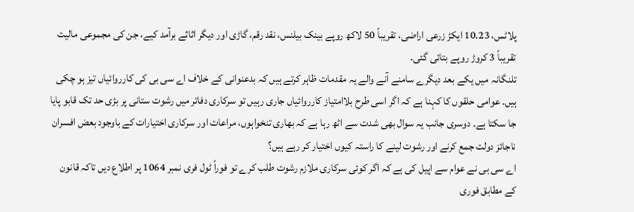پلاٹس، 10.23 ایکڑ زرعی اراضی، تقریباً 50 لاکھ روپے بینک بیلنس، نقد رقم، گاڑی اور دیگر اثاثے برآمد کیے، جن کی مجموعی مالیت تقریباً 3 کروڑ روپے بتائی گئی۔
تلنگانہ میں یکے بعد دیگرے سامنے آنے والے یہ مقدمات ظاہر کرتے ہیں کہ بدعنوانی کے خلاف اے سی بی کی کارروائیاں تیز ہو چکی ہیں۔ عوامی حلقوں کا کہنا ہے کہ اگر اسی طرح بلاامتیاز کارروائیاں جاری رہیں تو سرکاری دفاتر میں رشوت ستانی پر بڑی حد تک قابو پایا جا سکتا ہے۔ دوسری جانب یہ سوال بھی شدت سے اٹھ رہا ہے کہ بھاری تنخواہوں، مراعات اور سرکاری اختیارات کے باوجود بعض افسران ناجائز دولت جمع کرنے اور رشوت لینے کا راستہ کیوں اختیار کر رہے ہیں؟
اے سی بی نے عوام سے اپیل کی ہے کہ اگر کوئی سرکاری ملازم رشوت طلب کرے تو فوراً ٹول فری نمبر 1064 پر اطلاع دیں تاکہ قانون کے مطابق فوری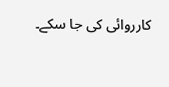کارروائی کی جا سکے۔